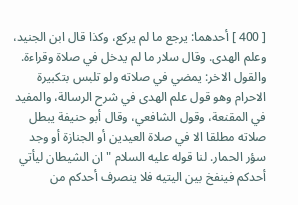[ 400 ] أحدهما: يرجع ما لم يركع، وكذا قال ابن الجنيد، وعلم الهدى. وقال سلار ما لم يدخل في صلاة وقراءة. والقول الاخر: يمضي في صلاته ولو تلبس بتكبيرة الاحرام وهو قول علم الهدى في شرح الرسالة، والمفيد في المقنعة، وقول الشافعي، وقال أبو حنيفة يبطل صلاته مطلقا الا في صلاة العيدين أو الجنازة أو وجد سؤر الحمار. لنا قوله عليه السلام " ان الشيطان ليأتي أحدكم فينفخ بين اليتيه فلا ينصرف أحدكم من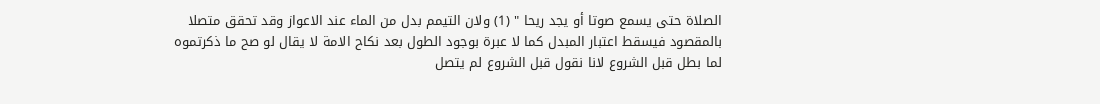الصلاة حتى يسمع صوتا أو يجد ريحا " (1) ولان التيمم بدل من الماء عند الاعواز وقد تحقق متصلا بالمقصود فيسقط اعتبار المبدل كما لا عبرة بوجود الطول بعد نكاح الامة لا يقال لو صح ما ذكرتموه لما بطل قبل الشروع لانا نقول قبل الشروع لم يتصل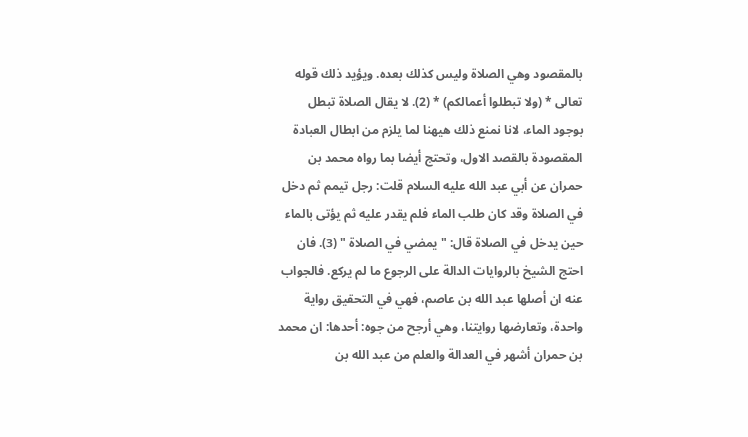بالمقصود وهي الصلاة وليس كذلك بعده. ويؤيد ذلك قوله تعالى * (ولا تبطلوا أعمالكم) * (2). لا يقال الصلاة تبطل بوجود الماء، لانا نمنع ذلك هيهنا لما يلزم من ابطال العبادة المقصودة بالقصد الاول، وتحتج أيضا بما رواه محمد بن حمران عن أبي عبد الله عليه السلام قلت: رجل تيمم ثم دخل في الصلاة وقد كان طلب الماء فلم يقدر عليه ثم يؤتى بالماء حين يدخل في الصلاة قال: " يمضي في الصلاة " (3). فان احتج الشيخ بالروايات الدالة على الرجوع ما لم يركع. فالجواب عنه ان أصلها عبد الله بن عاصم، فهي في التحقيق رواية واحدة، وتعارضها روايتنا، وهي أرجح من جوه: أحدها: ان محمد بن حمران أشهر في العدالة والعلم من عبد الله بن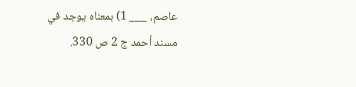عاصم، ___ 1) بمعناه يوجد في مسند أحمد ج 2 ص 330.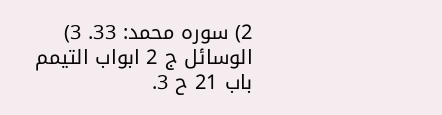2) سوره محمد: 33. 3) الوسائل ج 2 ابواب التيمم باب 21 ح 3.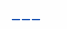___